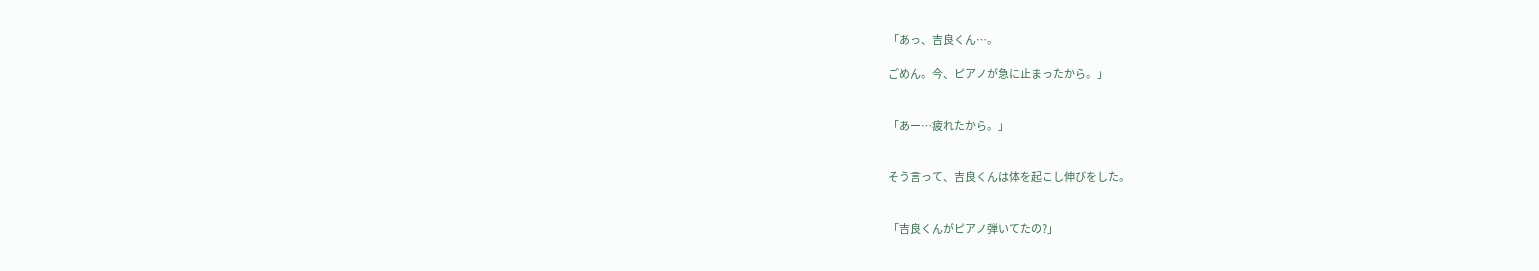「あっ、吉良くん…。

ごめん。今、ピアノが急に止まったから。」


「あー…疲れたから。」


そう言って、吉良くんは体を起こし伸びをした。


「吉良くんがピアノ弾いてたの?」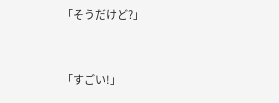「そうだけど?」


「すごい!」